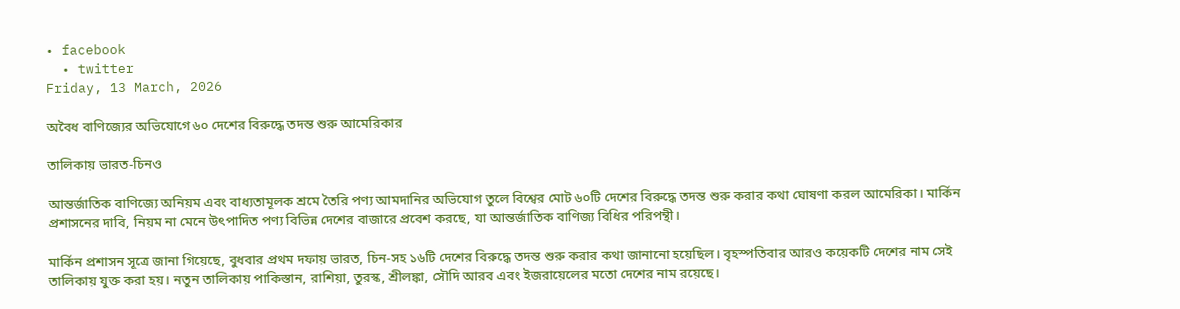• facebook
  • twitter
Friday, 13 March, 2026

অবৈধ বাণিজ্যের অভিযোগে ৬০ দেশের বিরুদ্ধে তদন্ত শুরু আমেরিকার

তালিকায় ভারত-চিনও

আন্তর্জাতিক বাণিজ্যে অনিয়ম এবং বাধ্যতামূলক শ্রমে তৈরি পণ্য আমদানির অভিযোগ তুলে বিশ্বের মোট ৬০টি দেশের বিরুদ্ধে তদন্ত শুরু করার কথা ঘোষণা করল আমেরিকা। মার্কিন প্রশাসনের দাবি, নিয়ম না মেনে উৎপাদিত পণ্য বিভিন্ন দেশের বাজারে প্রবেশ করছে, যা আন্তর্জাতিক বাণিজ্য বিধির পরিপন্থী।

মার্কিন প্রশাসন সূত্রে জানা গিয়েছে, বুধবার প্রথম দফায় ভারত, চিন-সহ ১৬টি দেশের বিরুদ্ধে তদন্ত শুরু করার কথা জানানো হয়েছিল। বৃহস্পতিবার আরও কয়েকটি দেশের নাম সেই তালিকায় যুক্ত করা হয়। নতুন তালিকায় পাকিস্তান, রাশিয়া, তুরস্ক, শ্রীলঙ্কা, সৌদি আরব এবং ইজরায়েলের মতো দেশের নাম রয়েছে।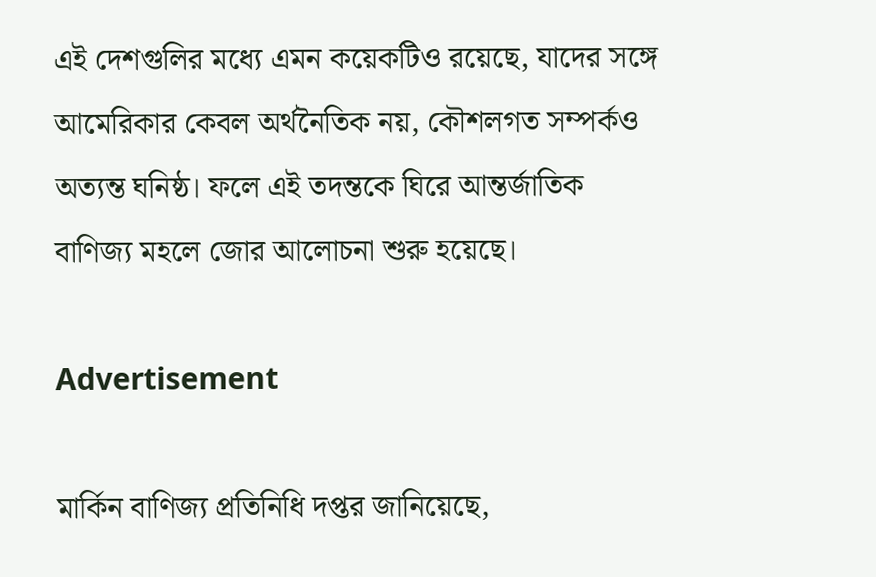এই দেশগুলির মধ্যে এমন কয়েকটিও রয়েছে, যাদের সঙ্গে আমেরিকার কেবল অর্থনৈতিক নয়, কৌশলগত সম্পর্কও অত্যন্ত ঘনিষ্ঠ। ফলে এই তদন্তকে ঘিরে আন্তর্জাতিক বাণিজ্য মহলে জোর আলোচনা শুরু হয়েছে।

Advertisement

মার্কিন বাণিজ্য প্রতিনিধি দপ্তর জানিয়েছে,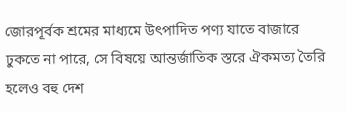জোরপূর্বক শ্রমের মাধ্যমে উৎপাদিত পণ্য যাতে বাজারে ঢুকতে না পারে, সে বিষয়ে আন্তর্জাতিক স্তরে ঐকমত্য তৈরি হলেও বহু দেশ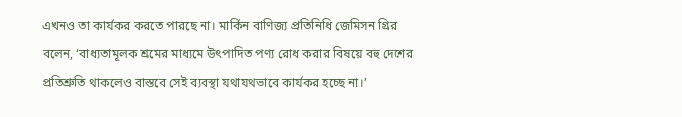এখনও তা কার্যকর করতে পারছে না। মার্কিন বাণিজ্য প্রতিনিধি জেমিসন গ্রির বলেন, ‘বাধ্যতামূলক শ্রমের মাধ্যমে উৎপাদিত পণ্য রোধ করার বিষয়ে বহু দেশের প্রতিশ্রুতি থাকলেও বাস্তবে সেই ব্যবস্থা যথাযথভাবে কার্যকর হচ্ছে না।’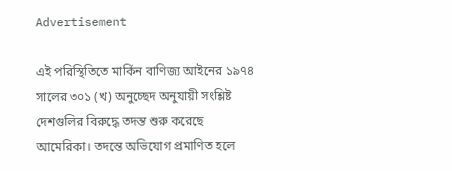Advertisement

এই পরিস্থিতিতে মার্কিন বাণিজ্য আইনের ১৯৭৪ সালের ৩০১ (খ) অনুচ্ছেদ অনুযায়ী সংশ্লিষ্ট দেশগুলির বিরুদ্ধে তদন্ত শুরু করেছে আমেরিকা। তদন্তে অভিযোগ প্রমাণিত হলে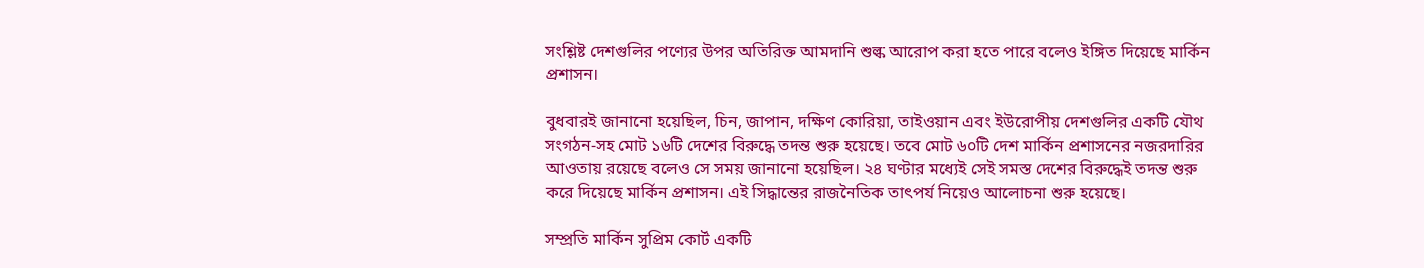সংশ্লিষ্ট দেশগুলির পণ্যের উপর অতিরিক্ত আমদানি শুল্ক আরোপ করা হতে পারে বলেও ইঙ্গিত দিয়েছে মার্কিন প্রশাসন।

বুধবারই জানানো হয়েছিল, চিন, জাপান, দক্ষিণ কোরিয়া, তাইওয়ান এবং ইউরোপীয় দেশগুলির একটি যৌথ সংগঠন-সহ মোট ১৬টি দেশের বিরুদ্ধে তদন্ত শুরু হয়েছে। তবে মোট ৬০টি দেশ মার্কিন প্রশাসনের নজরদারির আওতায় রয়েছে বলেও সে সময় জানানো হয়েছিল। ২৪ ঘণ্টার মধ্যেই সেই সমস্ত দেশের বিরুদ্ধেই তদন্ত শুরু করে দিয়েছে মার্কিন প্রশাসন। এই সিদ্ধান্তের রাজনৈতিক তাৎপর্য নিয়েও আলোচনা শুরু হয়েছে।

সম্প্রতি মার্কিন সুপ্রিম কোর্ট একটি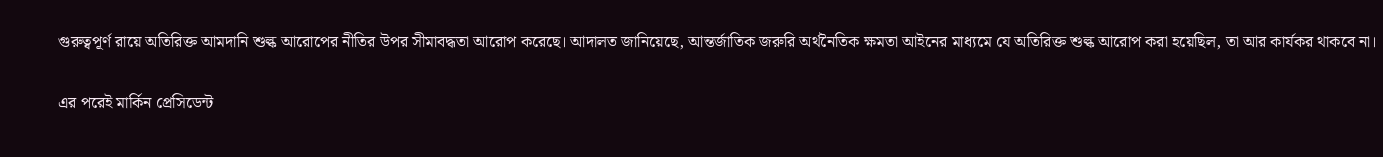গুরুত্বপূর্ণ রায়ে অতিরিক্ত আমদানি শুল্ক আরোপের নীতির উপর সীমাবদ্ধতা আরোপ করেছে। আদালত জানিয়েছে, আন্তর্জাতিক জরুরি অর্থনৈতিক ক্ষমতা আইনের মাধ্যমে যে অতিরিক্ত শুল্ক আরোপ করা হয়েছিল, তা আর কার্যকর থাকবে না।

এর পরেই মার্কিন প্রেসিডেন্ট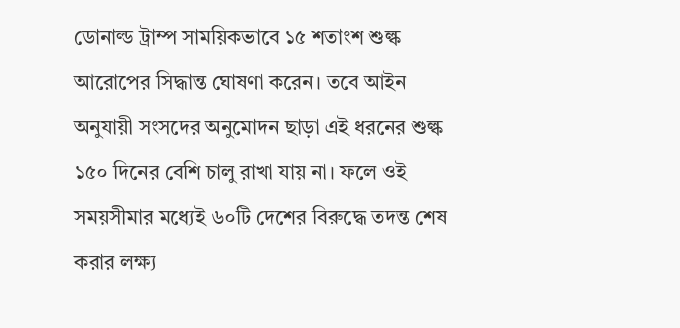ডোনাল্ড ট্রাম্প সাময়িকভাবে ১৫ শতাংশ শুল্ক আরোপের সিদ্ধান্ত ঘোষণা করেন। তবে আইন অনুযায়ী সংসদের অনুমোদন ছাড়া এই ধরনের শুল্ক ১৫০ দিনের বেশি চালু রাখা যায় না। ফলে ওই সময়সীমার মধ্যেই ৬০টি দেশের বিরুদ্ধে তদন্ত শেষ করার লক্ষ্য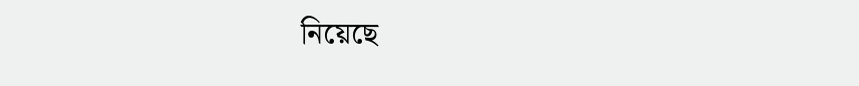নিয়েছে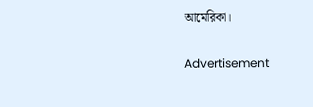আমেরিকা।

Advertisement